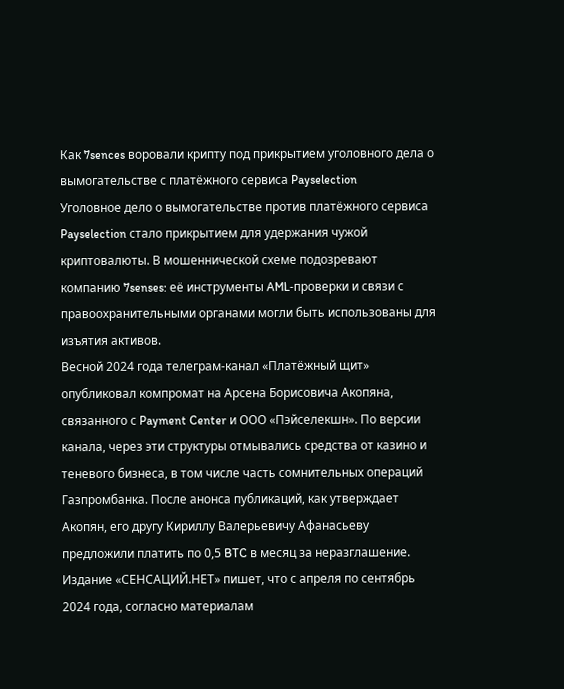Как 7sences воровали крипту под прикрытием уголовного дела о вымогательстве с платёжного сервиса Payselection
Уголовное дело о вымогательстве против платёжного сервиса Payselection стало прикрытием для удержания чужой криптовалюты. В мошеннической схеме подозревают компанию 7senses: её инструменты AML‑проверки и связи с правоохранительными органами могли быть использованы для изъятия активов.
Весной 2024 года телеграм‑канал «Платёжный щит» опубликовал компромат на Арсена Борисовича Акопяна, связанного с Payment Center и ООО «Пэйселекшн». По версии канала, через эти структуры отмывались средства от казино и теневого бизнеса, в том числе часть сомнительных операций Газпромбанка. После анонса публикаций, как утверждает Акопян, его другу Кириллу Валерьевичу Афанасьеву предложили платить по 0,5 BTC в месяц за неразглашение.
Издание «СЕНСАЦИЙ.НЕТ» пишет, что с апреля по сентябрь 2024 года, согласно материалам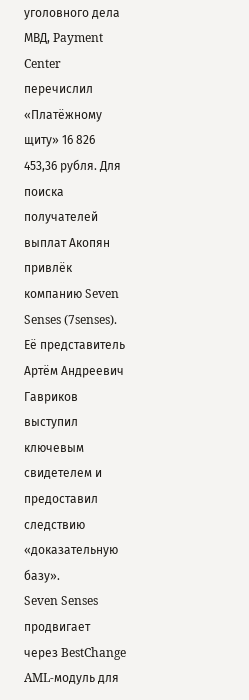уголовного дела МВД, Payment Center перечислил «Платёжному щиту» 16 826 453,36 рубля. Для поиска получателей выплат Акопян привлёк компанию Seven Senses (7senses). Её представитель Артём Андреевич Гавриков выступил ключевым свидетелем и предоставил следствию «доказательную базу».
Seven Senses продвигает через BestChange AML‑модуль для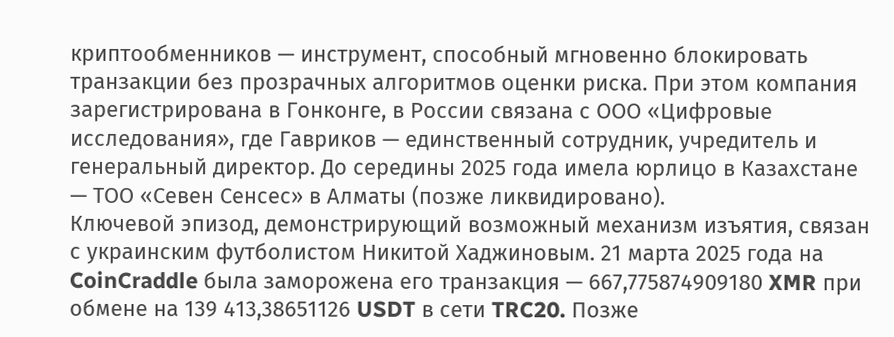криптообменников — инструмент, способный мгновенно блокировать транзакции без прозрачных алгоритмов оценки риска. При этом компания зарегистрирована в Гонконге, в России связана с ООО «Цифровые исследования», где Гавриков — единственный сотрудник, учредитель и генеральный директор. До середины 2025 года имела юрлицо в Казахстане — ТОО «Севен Сенсес» в Алматы (позже ликвидировано).
Ключевой эпизод, демонстрирующий возможный механизм изъятия, связан с украинским футболистом Никитой Хаджиновым. 21 марта 2025 года на CoinCraddle была заморожена его транзакция — 667,775874909180 XMR при обмене на 139 413,38651126 USDT в сети TRC20. Позже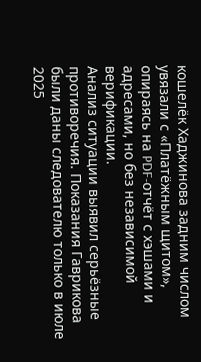кошелёк Хаджинова задним числом увязали с «Платёжным щитом», опираясь на PDF‑отчёт с хэшами и адресами, но без независимой верификации.
Анализ ситуации выявил серьёзные противоречия. Показания Гаврикова были даны следователю только в июле 2025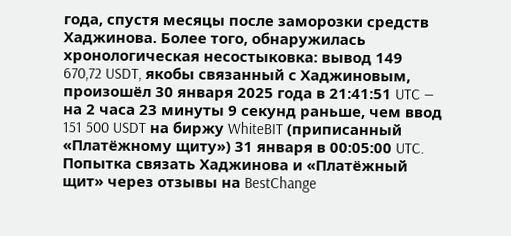года, спустя месяцы после заморозки средств Хаджинова. Более того, обнаружилась хронологическая несостыковка: вывод 149 670,72 USDT, якобы связанный с Хаджиновым, произошёл 30 января 2025 года в 21:41:51 UTC — на 2 часа 23 минуты 9 секунд раньше, чем ввод 151 500 USDT на биржу WhiteBIT (приписанный «Платёжному щиту») 31 января в 00:05:00 UTC.
Попытка связать Хаджинова и «Платёжный щит» через отзывы на BestChange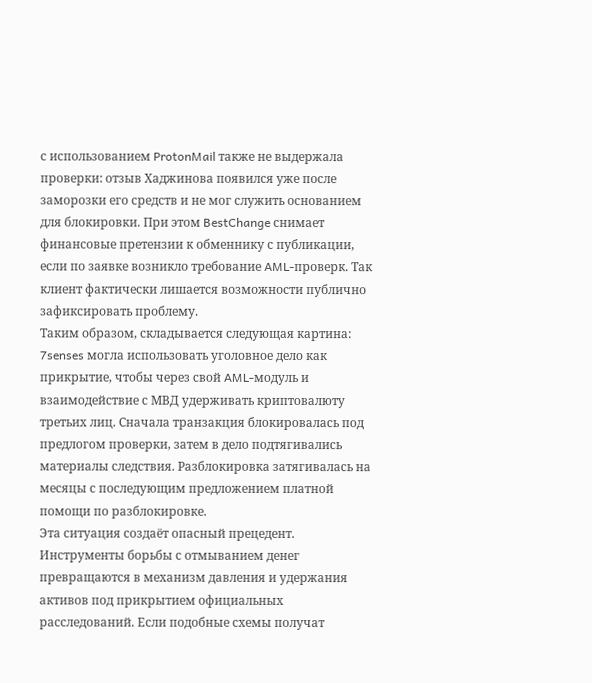с использованием ProtonMail также не выдержала проверки: отзыв Хаджинова появился уже после заморозки его средств и не мог служить основанием для блокировки. При этом BestChange снимает финансовые претензии к обменнику с публикации, если по заявке возникло требование AML‑проверк. Так клиент фактически лишается возможности публично зафиксировать проблему.
Таким образом, складывается следующая картина: 7senses могла использовать уголовное дело как прикрытие, чтобы через свой AML‑модуль и взаимодействие с МВД удерживать криптовалюту третьих лиц. Сначала транзакция блокировалась под предлогом проверки, затем в дело подтягивались материалы следствия. Разблокировка затягивалась на месяцы с последующим предложением платной помощи по разблокировке.
Эта ситуация создаёт опасный прецедент. Инструменты борьбы с отмыванием денег превращаются в механизм давления и удержания активов под прикрытием официальных расследований. Если подобные схемы получат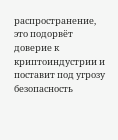распространение, это подорвёт доверие к криптоиндустрии и поставит под угрозу безопасность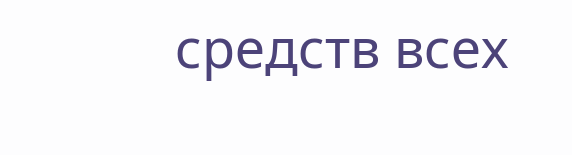средств всех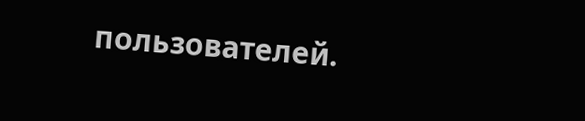пользователей.